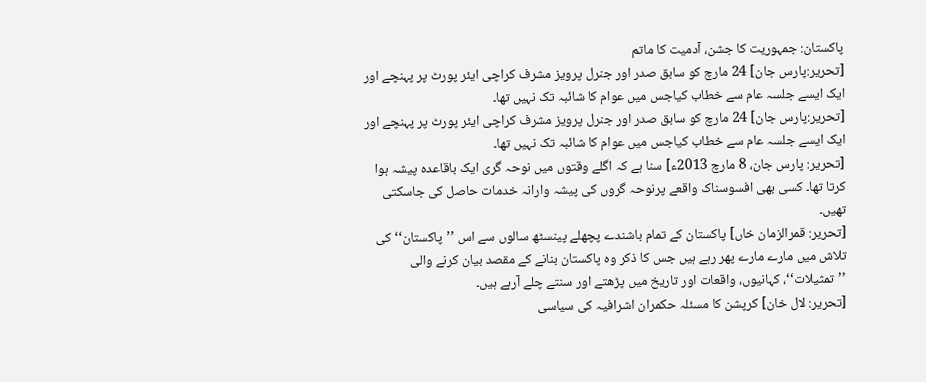پاکستان: جمہوریت کا جشن، آدمیت کا ماتم
[تحریر:پارس جان] 24 مارچ کو سابق صدر اور جنرل پرویز مشرف کراچی ایئر پورٹ پر پہنچے اور ایک ایسے جلسہ عام سے خطاب کیاجس میں عوام کا شائبہ تک نہیں تھا۔
[تحریر:پارس جان] 24 مارچ کو سابق صدر اور جنرل پرویز مشرف کراچی ایئر پورٹ پر پہنچے اور ایک ایسے جلسہ عام سے خطاب کیاجس میں عوام کا شائبہ تک نہیں تھا۔
[تحریر: پارس جان، 8 مارچ 2013ء] سنا ہے کہ اگلے وقتوں میں نوحہ گری ایک باقاعدہ پیشہ ہوا کرتا تھا۔ کسی بھی افسوسناک واقعے پرنوحہ گروں کی پیشہ وارانہ خدمات حاصل کی جاسکتی تھیں۔
[تحریر: قمرالزمان خاں] پاکستان کے تمام باشندے پچھلے پینسٹھ سالوں سے اس ’’پاکستان‘‘ کی تلاش میں مارے مارے پھر رہے ہیں جس کا ذکر وہ پاکستان بنانے کے مقصد بیان کرنے والی ’’تمثیلات‘‘، کہانیوں، واقعات اور تاریخ میں پڑھتے اور سنتے چلے آرہے ہیں۔
[تحریر: لال خان] کرپشن کا مسئلہ حکمران اشرافیہ کی سیاسی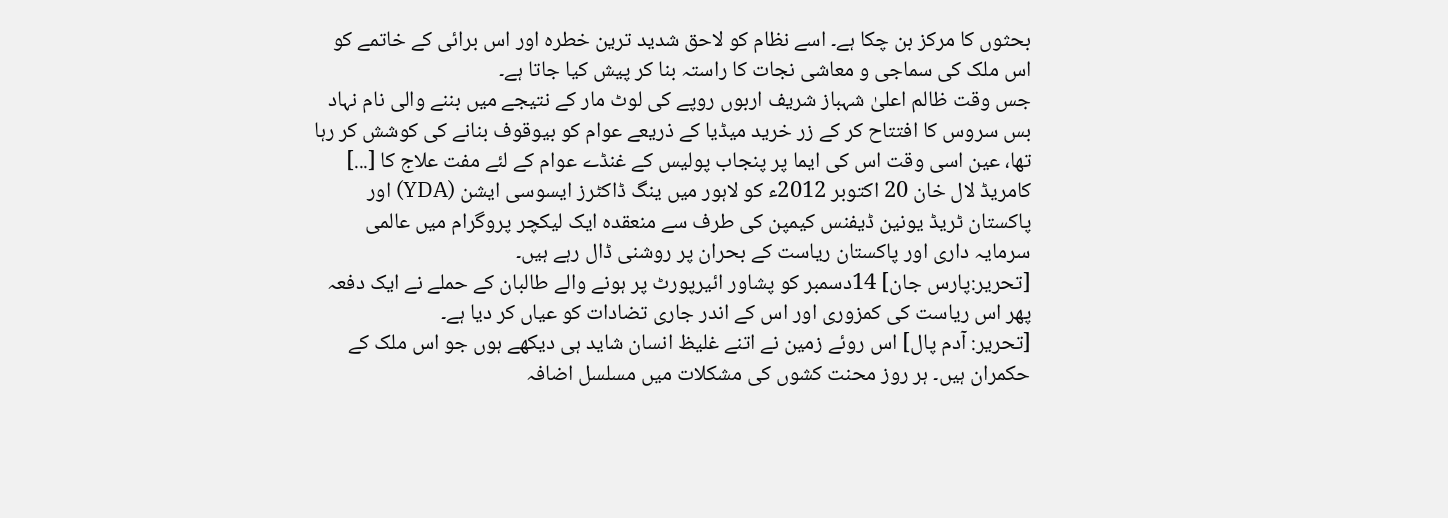بحثوں کا مرکز بن چکا ہے۔ اسے نظام کو لاحق شدید ترین خطرہ اور اس برائی کے خاتمے کو اس ملک کی سماجی و معاشی نجات کا راستہ بنا کر پیش کیا جاتا ہے۔
جس وقت ظالم اعلیٰ شہباز شریف اربوں روپے کی لوٹ مار کے نتیجے میں بننے والی نام نہاد بس سروس کا افتتاح کر کے زر خرید میڈیا کے ذریعے عوام کو بیوقوف بنانے کی کوشش کر رہا تھا، عین اسی وقت اس کی ایما پر پنجاب پولیس کے غنڈے عوام کے لئے مفت علاج کا [...]
کامریڈ لال خان 20 اکتوبر 2012ء کو لاہور میں ینگ ڈاکٹرز ایسوسی ایشن (YDA) اور پاکستان ٹریڈ یونین ڈیفنس کیمپن کی طرف سے منعقدہ ایک لیکچر پروگرام میں عالمی سرمایہ داری اور پاکستان ریاست کے بحران پر روشنی ڈال رہے ہیں۔
[تحریر:پارس جان] 14دسمبر کو پشاور ائیرپورٹ پر ہونے والے طالبان کے حملے نے ایک دفعہ پھر اس ریاست کی کمزوری اور اس کے اندر جاری تضادات کو عیاں کر دیا ہے۔
[تحریر: آدم پال] اس روئے زمین نے اتنے غلیظ انسان شاید ہی دیکھے ہوں جو اس ملک کے حکمران ہیں۔ ہر روز محنت کشوں کی مشکلات میں مسلسل اضافہ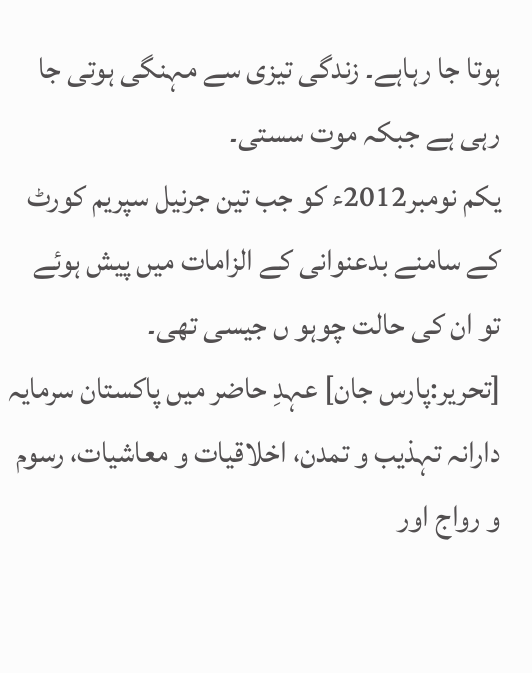ہوتا جا رہاہے۔ زندگی تیزی سے مہنگی ہوتی جا رہی ہے جبکہ موت سستی۔
یکم نومبر2012ء کو جب تین جرنیل سپریم کورٹ کے سامنے بدعنوانی کے الزامات میں پیش ہوئے تو ان کی حالت چوہو ں جیسی تھی۔
[تحریر:پارس جان] عہدِ حاضر میں پاکستان سرمایہ دارانہ تہذیب و تمدن، اخلاقیات و معاشیات، رسوم و رواج اور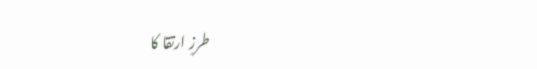طرزِ ارتقا کا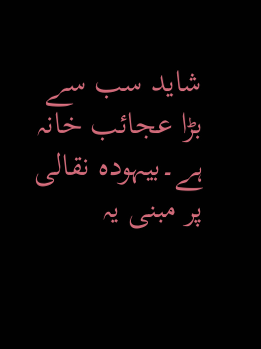شاید سب سے بڑا عجائب خانہ ہے۔بیہودہ نقالی پر مبنی یہ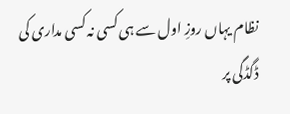نظام یہاں روزِ اول سے ہی کسی نہ کسی مداری کی ڈگڈگی پر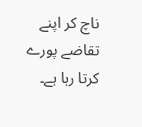ناچ کر اپنے تقاضے پورے کرتا رہا ہے۔